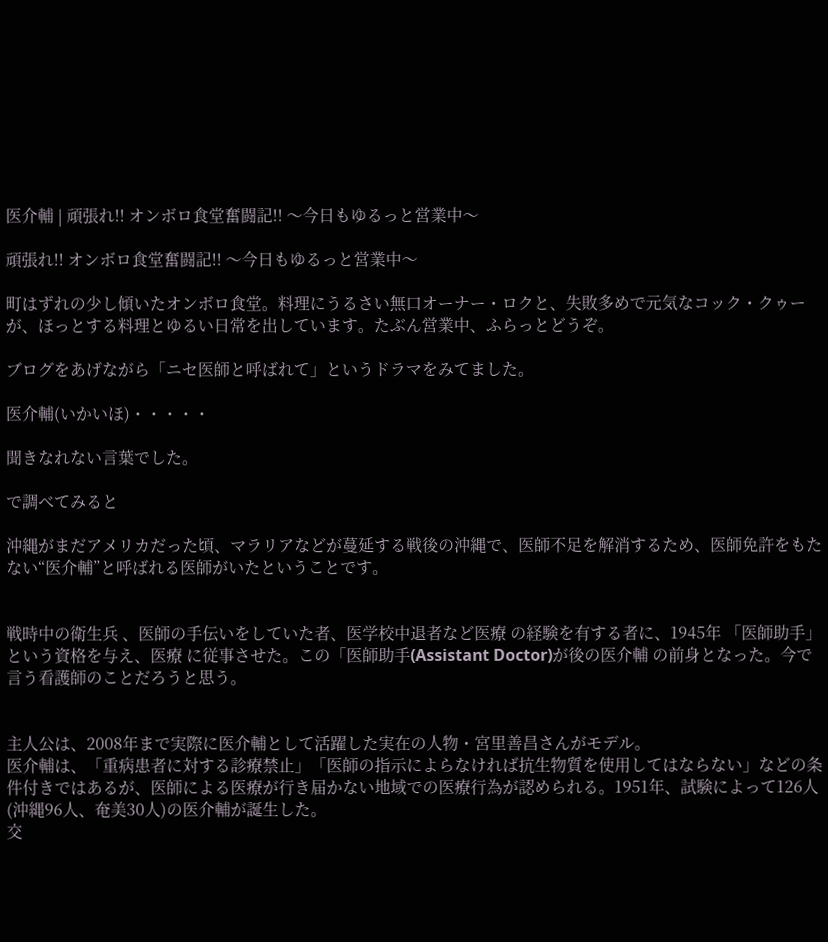医介輔 | 頑張れ!! オンボロ食堂奮闘記!! 〜今日もゆるっと営業中〜

頑張れ!! オンボロ食堂奮闘記!! 〜今日もゆるっと営業中〜

町はずれの少し傾いたオンボロ食堂。料理にうるさい無口オーナー・ロクと、失敗多めで元気なコック・クゥーが、ほっとする料理とゆるい日常を出しています。たぶん営業中、ふらっとどうぞ。

ブログをあげながら「ニセ医師と呼ばれて」というドラマをみてました。

医介輔(いかいほ)・・・・・

聞きなれない言葉でした。

で調べてみると

沖縄がまだアメリカだった頃、マラリアなどが蔓延する戦後の沖縄で、医師不足を解消するため、医師免許をもたない“医介輔”と呼ばれる医師がいたということです。


戦時中の衛生兵 、医師の手伝いをしていた者、医学校中退者など医療 の経験を有する者に、1945年 「医師助手」という資格を与え、医療 に従事させた。この「医師助手(Assistant Doctor)が後の医介輔 の前身となった。今で言う看護師のことだろうと思う。


主人公は、2008年まで実際に医介輔として活躍した実在の人物・宮里善昌さんがモデル。
医介輔は、「重病患者に対する診療禁止」「医師の指示によらなければ抗生物質を使用してはならない」などの条件付きではあるが、医師による医療が行き届かない地域での医療行為が認められる。1951年、試験によって126人(沖縄96人、奄美30人)の医介輔が誕生した。
交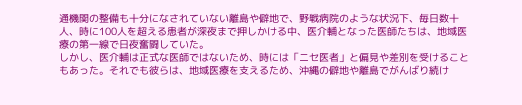通機関の整備も十分になされていない離島や僻地で、野戦病院のような状況下、毎日数十人、時に100人を超える患者が深夜まで押しかける中、医介輔となった医師たちは、地域医療の第一線で日夜奮闘していた。
しかし、医介輔は正式な医師ではないため、時には「ニセ医者」と偏見や差別を受けることもあった。それでも彼らは、地域医療を支えるため、沖縄の僻地や離島でがんばり続け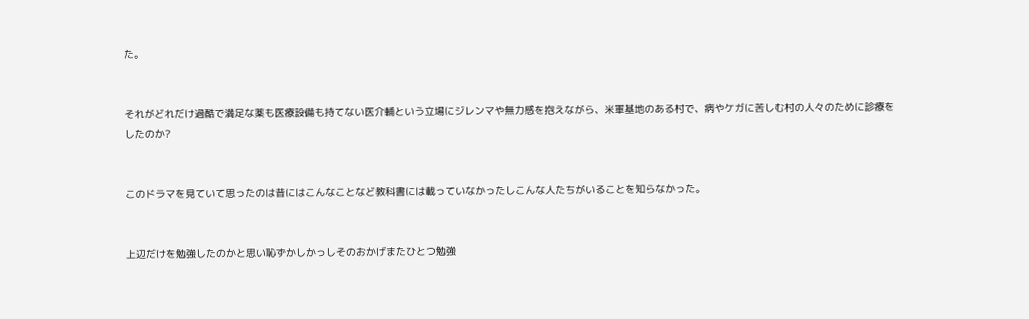た。


それがどれだけ過酷で満足な薬も医療設備も持てない医介輔という立場にジレンマや無力感を抱えながら、米軍基地のある村で、病やケガに苦しむ村の人々のために診療をしたのか?


このドラマを見ていて思ったのは昔にはこんなことなど教科書には載っていなかったしこんな人たちがいることを知らなかった。


上辺だけを勉強したのかと思い恥ずかしかっしそのおかげまたひとつ勉強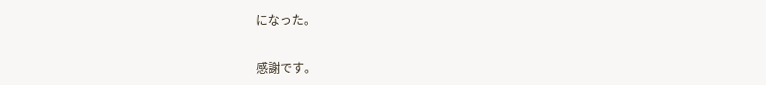になった。


感謝です。